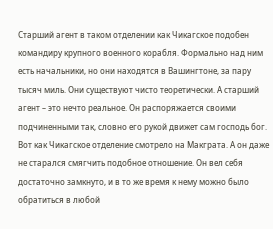Старший агент в таком отделении как Чикагское подобен командиру крупного военного корабля. Формально над ним есть начальники, но они находятся в Вашингтоне, за пару тысяч миль. Они существуют чисто теоретически. А старший агент – это нечто реальное. Он распоряжается своими подчиненными так, словно его рукой движет сам господь бог. Вот как Чикагское отделение смотрело на Макграта. А он даже не старался смягчить подобное отношение. Он вел себя достаточно замкнуто, и в то же время к нему можно было обратиться в любой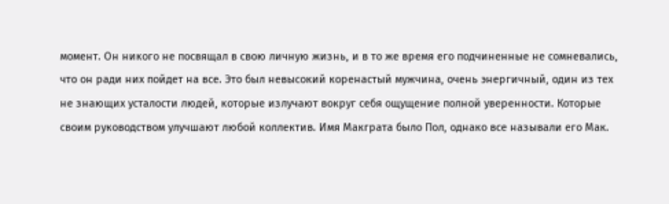момент. Он никого не посвящал в свою личную жизнь, и в то же время его подчиненные не сомневались, что он ради них пойдет на все. Это был невысокий коренастый мужчина, очень энергичный, один из тех не знающих усталости людей, которые излучают вокруг себя ощущение полной уверенности. Которые своим руководством улучшают любой коллектив. Имя Макграта было Пол, однако все называли его Мак.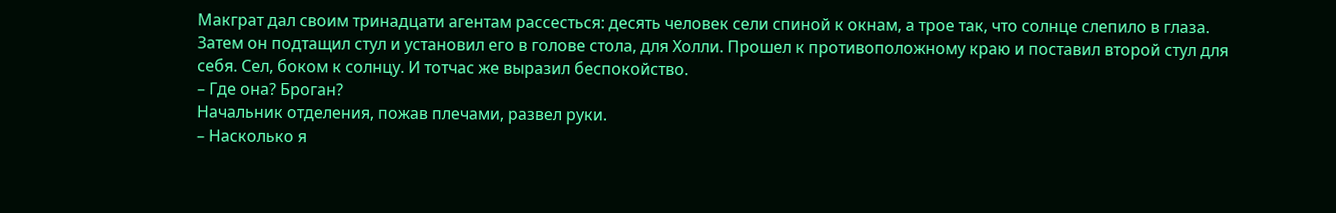Макграт дал своим тринадцати агентам рассесться: десять человек сели спиной к окнам, а трое так, что солнце слепило в глаза. Затем он подтащил стул и установил его в голове стола, для Холли. Прошел к противоположному краю и поставил второй стул для себя. Сел, боком к солнцу. И тотчас же выразил беспокойство.
– Где она? Броган?
Начальник отделения, пожав плечами, развел руки.
– Насколько я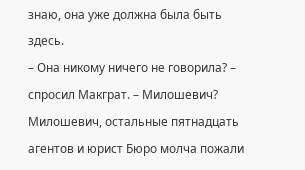знаю, она уже должна была быть здесь.
– Она никому ничего не говорила? – спросил Макграт. – Милошевич?
Милошевич, остальные пятнадцать агентов и юрист Бюро молча пожали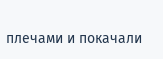плечами и покачали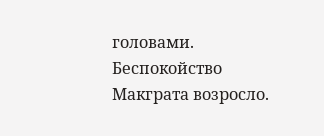головами. Беспокойство Макграта возросло.